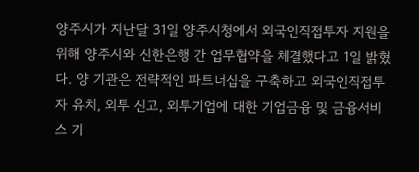양주시가 지난달 31일 양주시청에서 외국인직접투자 지원을 위해 양주시와 신한은행 간 업무협약을 체결했다고 1일 밝혔다. 양 기관은 전략적인 파트너십을 구축하고 외국인직접투자 유치, 외투 신고, 외투기업에 대한 기업금융 및 금융서비스 기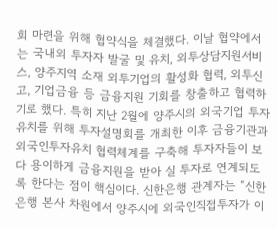회 마련을 위해 협약식을 체결했다. 이날 협약에서는 국내외 투자자 발굴 및 유치, 외투상담지원서비스, 양주지역 소재 외투기업의 활성화 협력, 외투신고, 기업금융 등 금융지원 기회를 창출하고 협력하기로 했다. 특히 지난 2월에 양주시의 외국기업 투자유치를 위해 투자설명회를 개최한 이후 금융기관과 외국인투자유치 협력체계를 구축해 투자자들이 보다 용이하게 금융지원을 받아 실 투자로 연계되도록 한다는 점이 핵심이다. 신한은행 관계자는 “신한은행 본사 차원에서 양주시에 외국인직접투자가 이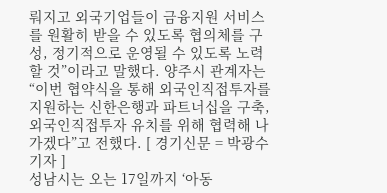뤄지고 외국기업들이 금융지원 서비스를 원활히 받을 수 있도록 협의체를 구성, 정기적으로 운영될 수 있도록 노력할 것”이라고 말했다. 양주시 관계자는 “이번 협약식을 통해 외국인직접투자를 지원하는 신한은행과 파트너십을 구축, 외국인직접투자 유치를 위해 협력해 나가겠다”고 전했다. [ 경기신문 = 박광수 기자 ]
성남시는 오는 17일까지 ‘아동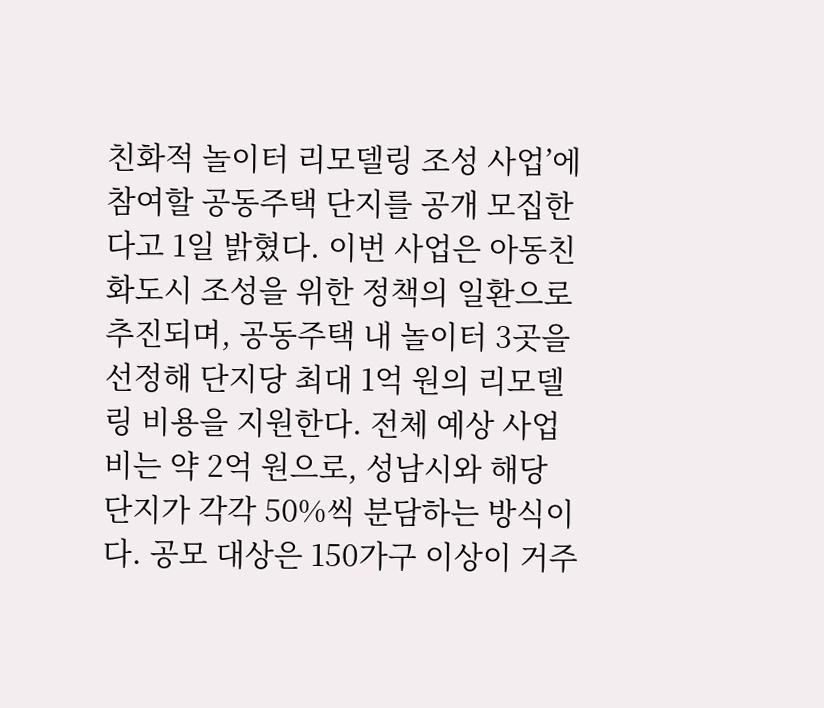친화적 놀이터 리모델링 조성 사업’에 참여할 공동주택 단지를 공개 모집한다고 1일 밝혔다. 이번 사업은 아동친화도시 조성을 위한 정책의 일환으로 추진되며, 공동주택 내 놀이터 3곳을 선정해 단지당 최대 1억 원의 리모델링 비용을 지원한다. 전체 예상 사업비는 약 2억 원으로, 성남시와 해당 단지가 각각 50%씩 분담하는 방식이다. 공모 대상은 150가구 이상이 거주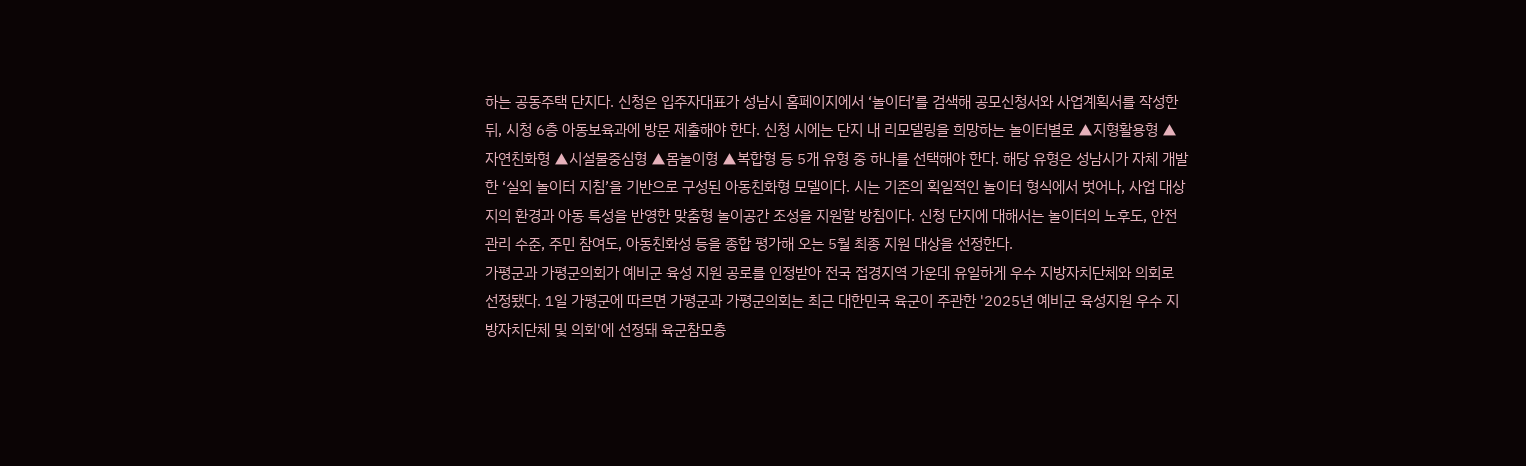하는 공동주택 단지다. 신청은 입주자대표가 성남시 홈페이지에서 ‘놀이터’를 검색해 공모신청서와 사업계획서를 작성한 뒤, 시청 6층 아동보육과에 방문 제출해야 한다. 신청 시에는 단지 내 리모델링을 희망하는 놀이터별로 ▲지형활용형 ▲자연친화형 ▲시설물중심형 ▲몸놀이형 ▲복합형 등 5개 유형 중 하나를 선택해야 한다. 해당 유형은 성남시가 자체 개발한 ‘실외 놀이터 지침’을 기반으로 구성된 아동친화형 모델이다. 시는 기존의 획일적인 놀이터 형식에서 벗어나, 사업 대상지의 환경과 아동 특성을 반영한 맞춤형 놀이공간 조성을 지원할 방침이다. 신청 단지에 대해서는 놀이터의 노후도, 안전관리 수준, 주민 참여도, 아동친화성 등을 종합 평가해 오는 5월 최종 지원 대상을 선정한다.
가평군과 가평군의회가 예비군 육성 지원 공로를 인정받아 전국 접경지역 가운데 유일하게 우수 지방자치단체와 의회로 선정됐다. 1일 가평군에 따르면 가평군과 가평군의회는 최근 대한민국 육군이 주관한 '2025년 예비군 육성지원 우수 지방자치단체 및 의회'에 선정돼 육군참모총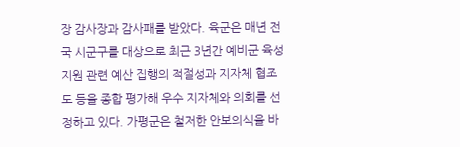장 감사장과 감사패를 받았다. 육군은 매년 전국 시군구를 대상으로 최근 3년간 예비군 육성지원 관련 예산 집행의 적절성과 지자체 협조도 등을 종합 평가해 우수 지자체와 의회를 선정하고 있다. 가평군은 철저한 안보의식을 바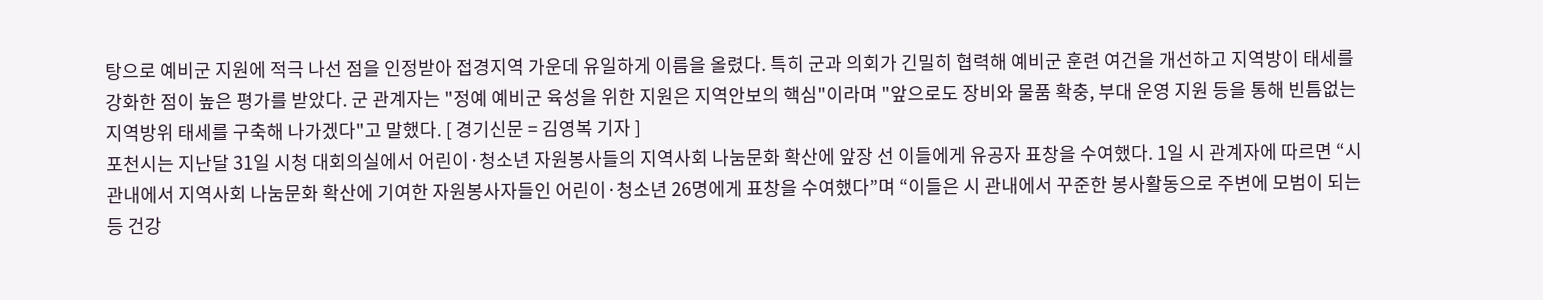탕으로 예비군 지원에 적극 나선 점을 인정받아 접경지역 가운데 유일하게 이름을 올렸다. 특히 군과 의회가 긴밀히 협력해 예비군 훈련 여건을 개선하고 지역방이 태세를 강화한 점이 높은 평가를 받았다. 군 관계자는 "정예 예비군 육성을 위한 지원은 지역안보의 핵심"이라며 "앞으로도 장비와 물품 확충, 부대 운영 지원 등을 통해 빈틈없는 지역방위 태세를 구축해 나가겠다"고 말했다. [ 경기신문 = 김영복 기자 ]
포천시는 지난달 31일 시청 대회의실에서 어린이·청소년 자원봉사들의 지역사회 나눔문화 확산에 앞장 선 이들에게 유공자 표창을 수여했다. 1일 시 관계자에 따르면 “시 관내에서 지역사회 나눔문화 확산에 기여한 자원봉사자들인 어린이·청소년 26명에게 표창을 수여했다”며 “이들은 시 관내에서 꾸준한 봉사활동으로 주변에 모범이 되는 등 건강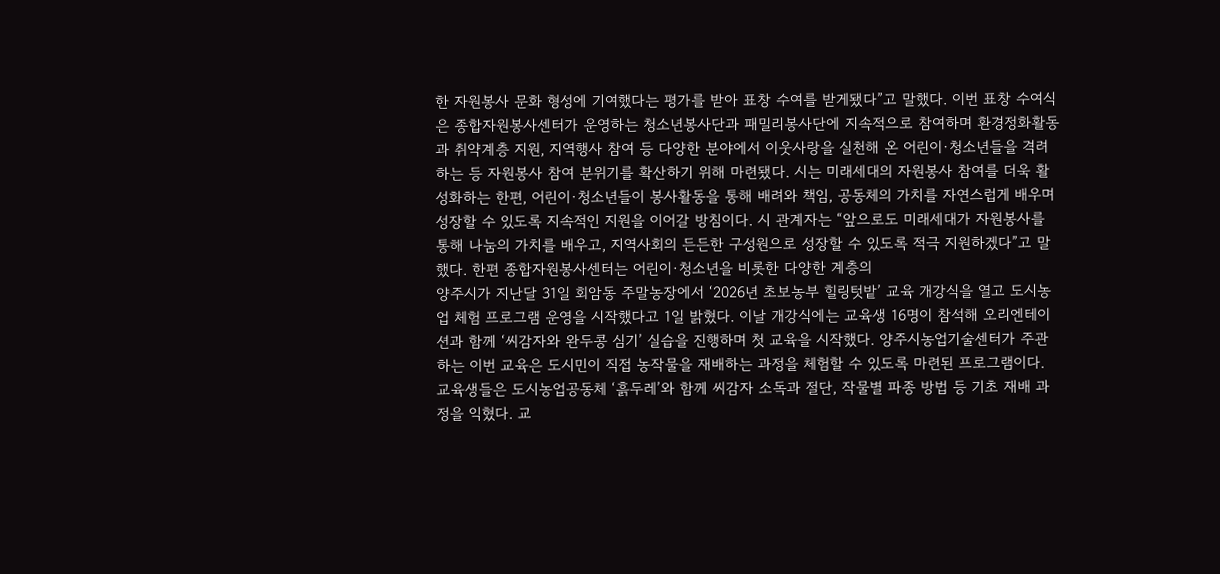한 자원봉사 문화 형성에 기여했다는 평가를 받아 표창 수여를 받게됐다”고 말했다. 이번 표창 수여식은 종합자원봉사센터가 운영하는 청소년봉사단과 패밀리봉사단에 지속적으로 참여하며 환경정화활동과 취약계층 지원, 지역행사 참여 등 다양한 분야에서 이웃사랑을 실천해 온 어린이·청소년들을 격려하는 등 자원봉사 참여 분위기를 확산하기 위해 마련됐다. 시는 미래세대의 자원봉사 참여를 더욱 활성화하는 한편, 어린이·청소년들이 봉사활동을 통해 배려와 책임, 공동체의 가치를 자연스럽게 배우며 성장할 수 있도록 지속적인 지원을 이어갈 방침이다. 시 관계자는 “앞으로도 미래세대가 자원봉사를 통해 나눔의 가치를 배우고, 지역사회의 든든한 구성원으로 성장할 수 있도록 적극 지원하겠다”고 말했다. 한편 종합자원봉사센터는 어린이·청소년을 비롯한 다양한 계층의
양주시가 지난달 31일 회암동 주말농장에서 ‘2026년 초보농부 힐링텃밭’ 교육 개강식을 열고 도시농업 체험 프로그램 운영을 시작했다고 1일 밝혔다. 이날 개강식에는 교육생 16명이 참석해 오리엔테이션과 함께 ‘씨감자와 완두콩 심기’ 실습을 진행하며 첫 교육을 시작했다. 양주시농업기술센터가 주관하는 이번 교육은 도시민이 직접 농작물을 재배하는 과정을 체험할 수 있도록 마련된 프로그램이다. 교육생들은 도시농업공동체 ‘흙두레’와 함께 씨감자 소독과 절단, 작물별 파종 방법 등 기초 재배 과정을 익혔다. 교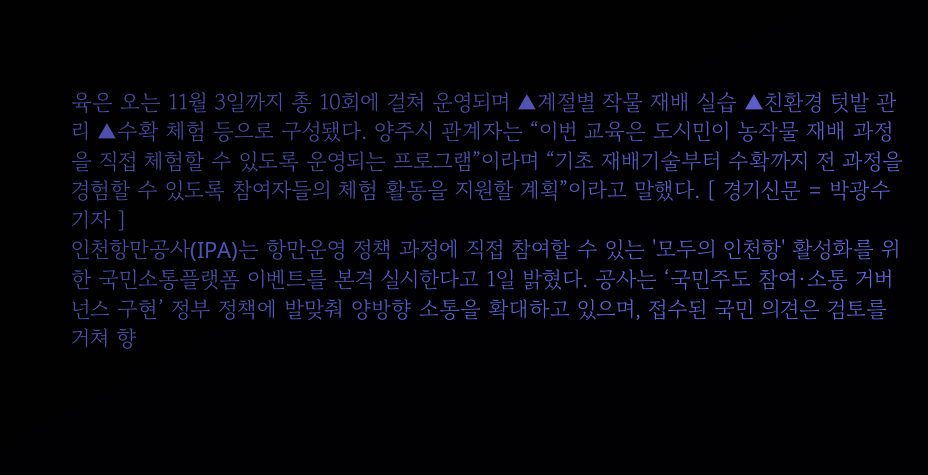육은 오는 11월 3일까지 총 10회에 걸쳐 운영되며 ▲계절별 작물 재배 실습 ▲친환경 텃밭 관리 ▲수확 체험 등으로 구성됐다. 양주시 관계자는 “이번 교육은 도시민이 농작물 재배 과정을 직접 체험할 수 있도록 운영되는 프로그램”이라며 “기초 재배기술부터 수확까지 전 과정을 경험할 수 있도록 참여자들의 체험 활동을 지원할 계획”이라고 말했다. [ 경기신문 = 박광수 기자 ]
인천항만공사(IPA)는 항만운영 정책 과정에 직접 참여할 수 있는 '모두의 인천항' 활성화를 위한 국민소통플랫폼 이벤트를 본격 실시한다고 1일 밝혔다. 공사는 ‘국민주도 참여·소통 거버넌스 구현’ 정부 정책에 발맞춰 양방향 소통을 확대하고 있으며, 접수된 국민 의견은 검토를 거쳐 향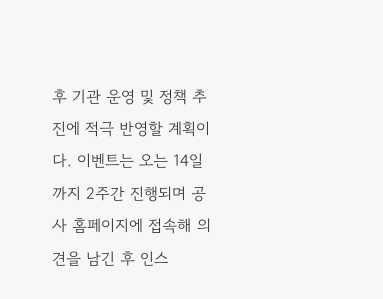후 기관 운영 및 정책 추진에 적극 반영할 계획이다. 이벤트는 오는 14일까지 2주간 진행되며 공사 홈페이지에 접속해 의견을 남긴 후 인스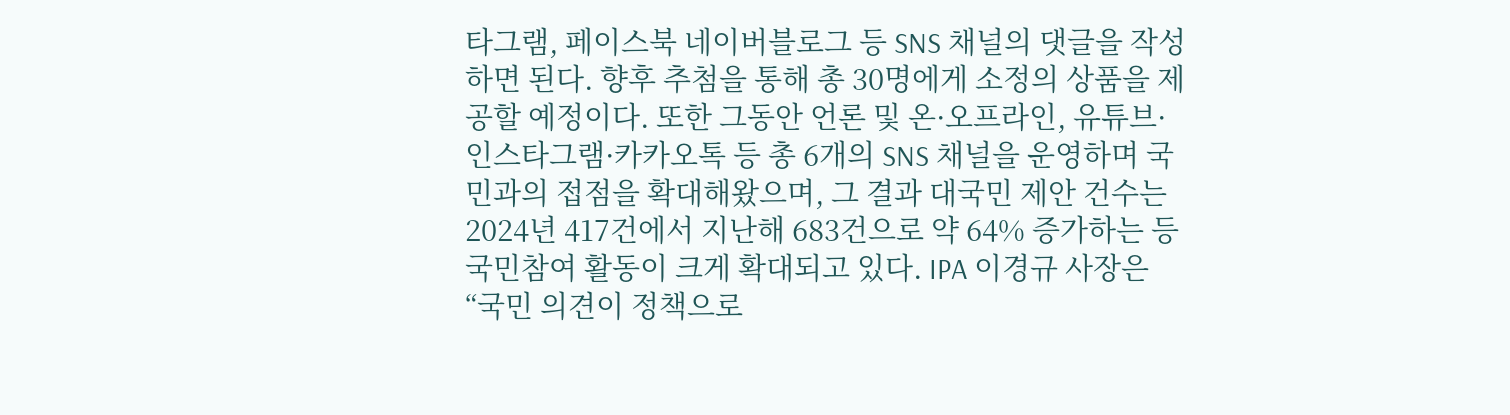타그램, 페이스북 네이버블로그 등 SNS 채널의 댓글을 작성하면 된다. 향후 추첨을 통해 총 30명에게 소정의 상품을 제공할 예정이다. 또한 그동안 언론 및 온·오프라인, 유튜브·인스타그램·카카오톡 등 총 6개의 SNS 채널을 운영하며 국민과의 접점을 확대해왔으며, 그 결과 대국민 제안 건수는 2024년 417건에서 지난해 683건으로 약 64% 증가하는 등 국민참여 활동이 크게 확대되고 있다. IPA 이경규 사장은 “국민 의견이 정책으로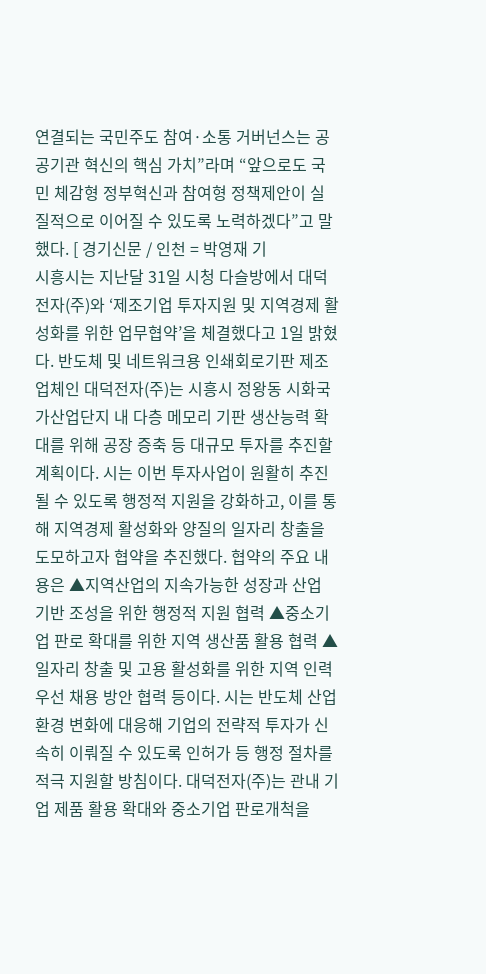연결되는 국민주도 참여·소통 거버넌스는 공공기관 혁신의 핵심 가치”라며 “앞으로도 국민 체감형 정부혁신과 참여형 정책제안이 실질적으로 이어질 수 있도록 노력하겠다”고 말했다. [ 경기신문 / 인천 = 박영재 기
시흥시는 지난달 31일 시청 다슬방에서 대덕전자(주)와 ‘제조기업 투자지원 및 지역경제 활성화를 위한 업무협약’을 체결했다고 1일 밝혔다. 반도체 및 네트워크용 인쇄회로기판 제조업체인 대덕전자(주)는 시흥시 정왕동 시화국가산업단지 내 다층 메모리 기판 생산능력 확대를 위해 공장 증축 등 대규모 투자를 추진할 계획이다. 시는 이번 투자사업이 원활히 추진될 수 있도록 행정적 지원을 강화하고, 이를 통해 지역경제 활성화와 양질의 일자리 창출을 도모하고자 협약을 추진했다. 협약의 주요 내용은 ▲지역산업의 지속가능한 성장과 산업 기반 조성을 위한 행정적 지원 협력 ▲중소기업 판로 확대를 위한 지역 생산품 활용 협력 ▲일자리 창출 및 고용 활성화를 위한 지역 인력 우선 채용 방안 협력 등이다. 시는 반도체 산업 환경 변화에 대응해 기업의 전략적 투자가 신속히 이뤄질 수 있도록 인허가 등 행정 절차를 적극 지원할 방침이다. 대덕전자(주)는 관내 기업 제품 활용 확대와 중소기업 판로개척을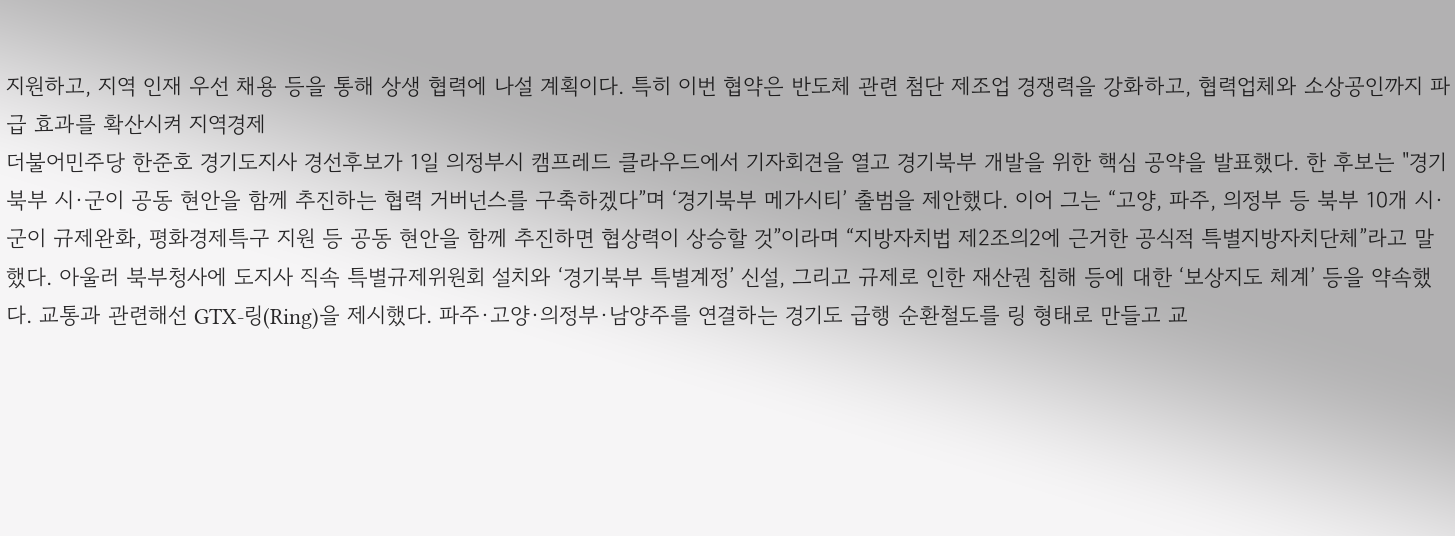지원하고, 지역 인재 우선 채용 등을 통해 상생 협력에 나설 계획이다. 특히 이번 협약은 반도체 관련 첨단 제조업 경쟁력을 강화하고, 협력업체와 소상공인까지 파급 효과를 확산시켜 지역경제
더불어민주당 한준호 경기도지사 경선후보가 1일 의정부시 캠프레드 클라우드에서 기자회견을 열고 경기북부 개발을 위한 핵심 공약을 발표했다. 한 후보는 "경기북부 시·군이 공동 현안을 함께 추진하는 협력 거버넌스를 구축하겠다”며 ‘경기북부 메가시티’ 출범을 제안했다. 이어 그는 “고양, 파주, 의정부 등 북부 10개 시·군이 규제완화, 평화경제특구 지원 등 공동 현안을 함께 추진하면 협상력이 상승할 것”이라며 “지방자치법 제2조의2에 근거한 공식적 특별지방자치단체”라고 말했다. 아울러 북부청사에 도지사 직속 특별규제위원회 설치와 ‘경기북부 특별계정’ 신설, 그리고 규제로 인한 재산권 침해 등에 대한 ‘보상지도 체계’ 등을 약속했다. 교통과 관련해선 GTX-링(Ring)을 제시했다. 파주·고양·의정부·남양주를 연결하는 경기도 급행 순환철도를 링 형태로 만들고 교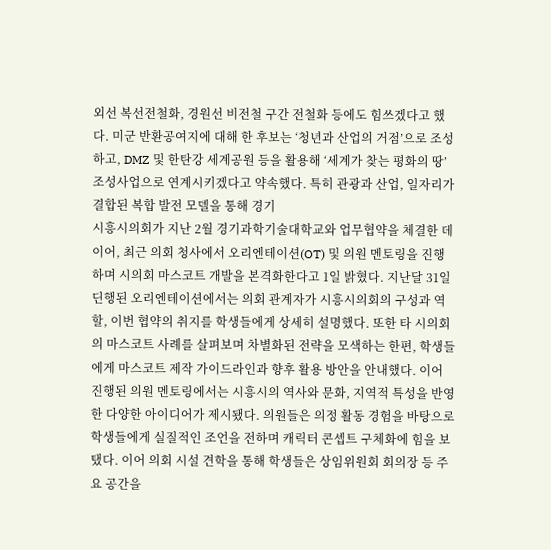외선 복선전철화, 경원선 비전철 구간 전철화 등에도 힘쓰겠다고 했다. 미군 반환공여지에 대해 한 후보는 ‘청년과 산업의 거점’으로 조성하고, DMZ 및 한탄강 세계공원 등을 활용해 ‘세계가 찾는 평화의 땅’ 조성사업으로 연계시키겠다고 약속했다. 특히 관광과 산업, 일자리가 결합된 복합 발전 모델을 통해 경기
시흥시의회가 지난 2월 경기과학기술대학교와 업무협약을 체결한 데 이어, 최근 의회 청사에서 오리엔테이션(OT) 및 의원 멘토링을 진행하며 시의회 마스코트 개발을 본격화한다고 1일 밝혔다. 지난달 31일 딘행된 오리엔테이션에서는 의회 관계자가 시흥시의회의 구성과 역할, 이번 협약의 취지를 학생들에게 상세히 설명했다. 또한 타 시의회의 마스코트 사례를 살펴보며 차별화된 전략을 모색하는 한편, 학생들에게 마스코트 제작 가이드라인과 향후 활용 방안을 안내했다. 이어 진행된 의원 멘토링에서는 시흥시의 역사와 문화, 지역적 특성을 반영한 다양한 아이디어가 제시됐다. 의원들은 의정 활동 경험을 바탕으로 학생들에게 실질적인 조언을 전하며 캐릭터 콘셉트 구체화에 힘을 보탰다. 이어 의회 시설 견학을 통해 학생들은 상임위원회 회의장 등 주요 공간을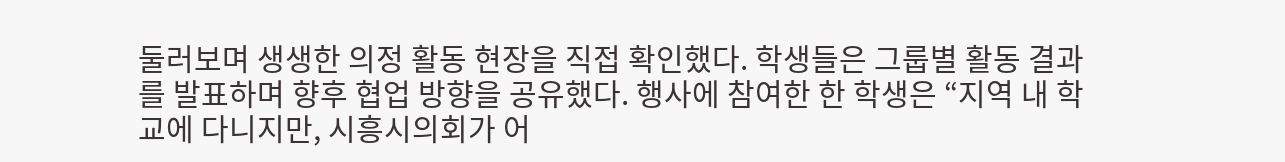둘러보며 생생한 의정 활동 현장을 직접 확인했다. 학생들은 그룹별 활동 결과를 발표하며 향후 협업 방향을 공유했다. 행사에 참여한 한 학생은 “지역 내 학교에 다니지만, 시흥시의회가 어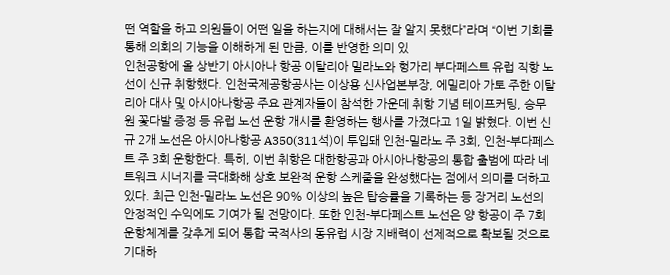떤 역할을 하고 의원들이 어떤 일을 하는지에 대해서는 잘 알지 못했다”라며 “이번 기회를 통해 의회의 기능을 이해하게 된 만큼, 이를 반영한 의미 있
인천공항에 올 상반기 아시아나 항공 이탈리아 밀라노와 헝가리 부다페스트 유럽 직항 노선이 신규 취항했다. 인천국제공항공사는 이상용 신사업본부장, 에밀리아 가토 주한 이탈리아 대사 및 아시아나항공 주요 관계자들이 참석한 가운데 취항 기념 테이프커팅, 승무원 꽃다발 증정 등 유럽 노선 운항 개시를 환영하는 행사를 가졌다고 1일 밝혔다. 이번 신규 2개 노선은 아시아나항공 A350(311석)이 투입돼 인천-밀라노 주 3회, 인천-부다페스트 주 3회 운항한다. 특히, 이번 취항은 대한항공과 아시아나항공의 통합 출범에 따라 네트워크 시너지를 극대화해 상호 보완적 운항 스케줄을 완성했다는 점에서 의미를 더하고 있다. 최근 인천-밀라노 노선은 90% 이상의 높은 탑승률을 기록하는 등 장거리 노선의 안정적인 수익에도 기여가 될 전망이다. 또한 인천-부다페스트 노선은 양 항공이 주 7회 운항체계를 갖추게 되어 통합 국적사의 동유럽 시장 지배력이 선제적으로 확보될 것으로 기대하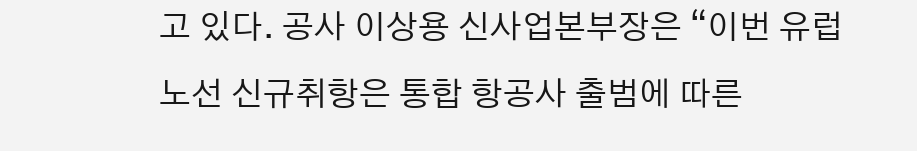고 있다. 공사 이상용 신사업본부장은 “이번 유럽 노선 신규취항은 통합 항공사 출범에 따른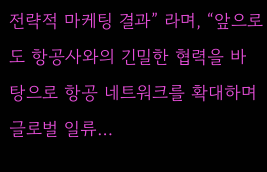전략적 마케팅 결과” 라며, “앞으로도 항공사와의 긴밀한 협력을 바탕으로 항공 네트워크를 확대하며 글로벌 일류…